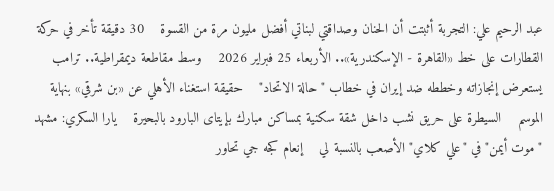عبد الرحيم علي: التجربة أثبتت أن الحنان وصداقتي لبناتي أفضل مليون مرة من القسوة    30 دقيقة تأخر في حركة القطارات على خط «القاهرة - الإسكندرية».. الأربعاء 25 فبراير 2026    وسط مقاطعة ديمقراطية.. ترامب يستعرض إنجازاته وخططه ضد إيران في خطاب "حالة الاتحاد"    حقيقة استغناء الأهلي عن «بن شرقي» بنهاية الموسم    السيطرة على حريق نشب داخل شقة سكنية بمساكن مبارك بإيتاى البارود بالبحيرة    يارا السكري: مشهد "موت أيمن" في "علي كلاي" الأصعب بالنسبة لي    إنعام كجه جي تحاور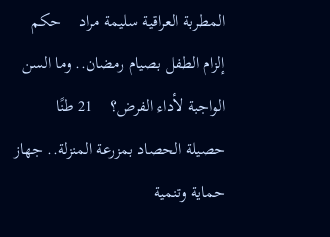المطربة العراقية سليمة مراد    حكم إلزام الطفل بصيام رمضان.. وما السن الواجبة لأداء الفرض؟    21 طنًا حصيلة الحصاد بمزرعة المنزلة.. جهاز حماية وتنمية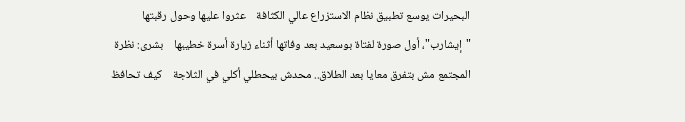البحيرات يوسع تطبيق نظام الاستزراع عالي الكثافة    عثروا عليها وحول رقبتها "إيشارب"، أول صورة لفتاة بوسعيد بعد وفاتها أثناء زيارة أسرة خطيبها    بشرى: نظرة المجتمع مش بتفرق معايا بعد الطلاق.. محدش بيحطلي أكلي في الثلاجة    كيف تحافظ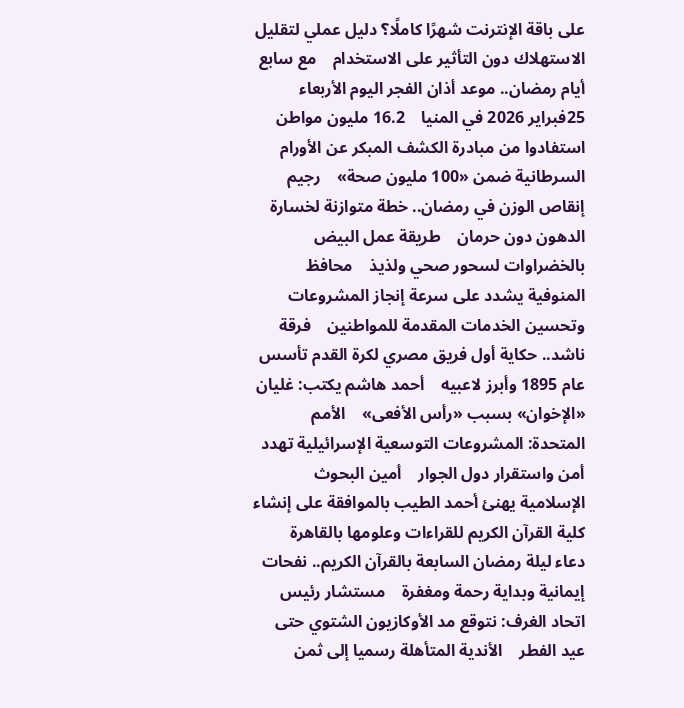على باقة الإنترنت شهرًا كاملًا؟ دليل عملي لتقليل الاستهلاك دون التأثير على الاستخدام    مع سابع أيام رمضان.. موعد أذان الفجر اليوم الأربعاء 25فبراير 2026 في المنيا    16.2 مليون مواطن استفادوا من مبادرة الكشف المبكر عن الأورام السرطانية ضمن «100 مليون صحة»    رجيم إنقاص الوزن في رمضان.. خطة متوازنة لخسارة الدهون دون حرمان    طريقة عمل البيض بالخضراوات لسحور صحي ولذيذ    محافظ المنوفية يشدد على سرعة إنجاز المشروعات وتحسين الخدمات المقدمة للمواطنين    فرقة ناشد.. حكاية أول فريق مصري لكرة القدم تأسس عام 1895 وأبرز لاعبيه    أحمد هاشم يكتب: غليان «الإخوان» بسبب «رأس الأفعى»    الأمم المتحدة: المشروعات التوسعية الإسرائيلية تهدد أمن واستقرار دول الجوار    أمين البحوث الإسلامية يهنئ أحمد الطيب بالموافقة على إنشاء كلية القرآن الكريم للقراءات وعلومها بالقاهرة    دعاء ليلة رمضان السابعة بالقرآن الكريم.. نفحات إيمانية وبداية رحمة ومغفرة    مستشار رئيس اتحاد الغرف: نتوقع مد الأوكازيون الشتوي حتى عيد الفطر    الأندية المتأهلة رسميا إلى ثمن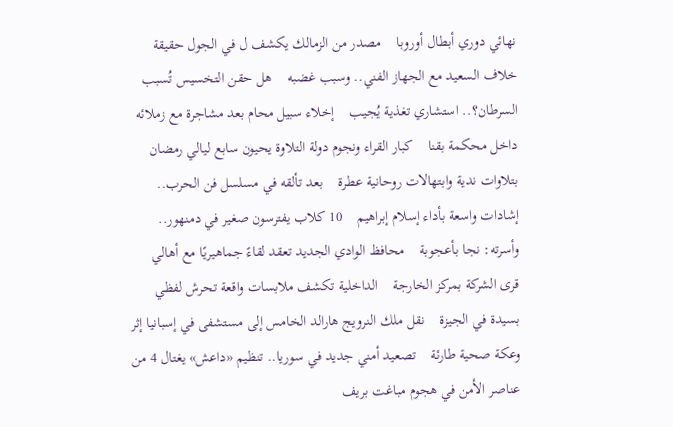نهائي دوري أبطال أوروبا    مصدر من الزمالك يكشف ل في الجول حقيقة خلاف السعيد مع الجهاز الفني.. وسبب غضبه    هل حقن التخسيس تُسبب السرطان؟.. استشاري تغذية يُجيب    إخلاء سبيل محام بعد مشاجرة مع زملائه داخل محكمة بقنا    كبار القراء ونجوم دولة التلاوة يحيون سابع ليالي رمضان بتلاوات ندية وابتهالات روحانية عطرة    بعد تألقه في مسلسل فن الحرب.. إشادات واسعة بأداء إسلام إبراهيم    10 كلاب يفترسون صغير في دمنهور.. وأسرته: نجا بأعجوبة    محافظ الوادي الجديد تعقد لقاءً جماهيريًا مع أهالي قرى الشركة بمركز الخارجة    الداخلية تكشف ملابسات واقعة تحرش لفظي بسيدة في الجيزة    نقل ملك النرويج هارالد الخامس إلى مستشفى في إسبانيا إثر وعكة صحية طارئة    تصعيد أمني جديد في سوريا.. تنظيم «داعش» يغتال 4 من عناصر الأمن في هجوم مباغت بريف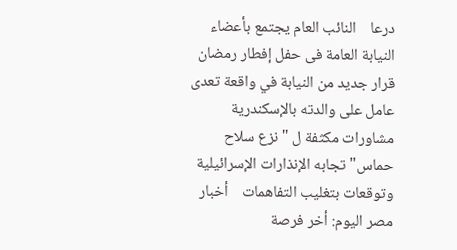درعا    النائب العام يجتمع بأعضاء النيابة العامة فى حفل إفطار رمضان    قرار جديد من النيابة في واقعة تعدى عامل على والدته بالإسكندرية    مشاورات مكثفة ل "نزع سلاح حماس" تجابه الإنذارات الإسرائيلية وتوقعات بتغليب التفاهمات    أخبار مصر اليوم: أخر فرصة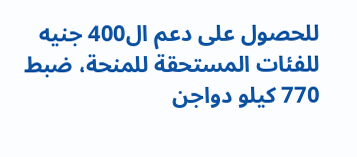للحصول على دعم ال400 جنيه للفئات المستحقة للمنحة، ضبط 770 كيلو دواجن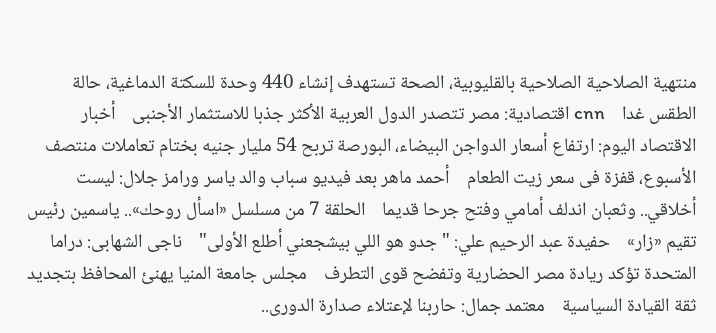منتهية الصلاحية الصلاحية بالقليوبية، الصحة تستهدف إنشاء 440 وحدة للسكتة الدماغية، حالة الطقس غدا    cnn اقتصادية: مصر تتصدر الدول العربية الأكثر جذبا للاستثمار الأجنبى    أخبار الاقتصاد اليوم: ارتفاع أسعار الدواجن البيضاء، البورصة تربح 54 مليار جنيه بختام تعاملات منتصف الأسبوع، قفزة فى سعر زيت الطعام    أحمد ماهر بعد فيديو سباب والد ياسر ورامز جلال: ليست أخلاقي.. وثعبان اندلف أمامي وفتح جرحا قديما    الحلقة 7 من مسلسل «اسأل روحك».. ياسمين رئيس تقيم «زار»    حفيدة عبد الرحيم علي: "جدو هو اللي بيشجعني أطلع الأولى"    ناجى الشهابى: دراما المتحدة تؤكد ريادة مصر الحضارية وتفضح قوى التطرف    مجلس جامعة المنيا يهنئ المحافظ بتجديد ثقة القيادة السياسية    معتمد جمال: حاربنا لإعتلاء صدارة الدورى..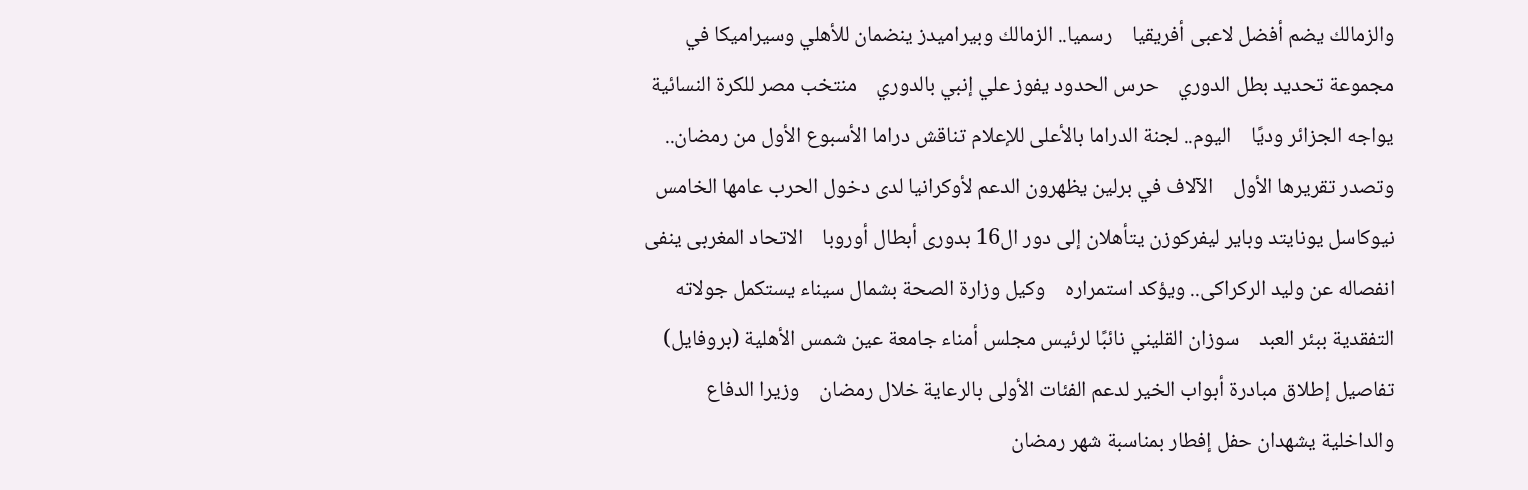والزمالك يضم أفضل لاعبى أفريقيا    رسميا.. الزمالك وبيراميدز ينضمان للأهلي وسيراميكا في مجموعة تحديد بطل الدوري    حرس الحدود يفوز علي إنبي بالدوري    منتخب مصر للكرة النسائية يواجه الجزائر وديًا    اليوم.. لجنة الدراما بالأعلى للإعلام تناقش دراما الأسبوع الأول من رمضان.. وتصدر تقريرها الأول    الآلاف في برلين يظهرون الدعم لأوكرانيا لدى دخول الحرب عامها الخامس    نيوكاسل يونايتد وباير ليفركوزن يتأهلان إلى دور ال16 بدورى أبطال أوروبا    الاتحاد المغربى ينفى انفصاله عن وليد الركراكى.. ويؤكد استمراره    وكيل وزارة الصحة بشمال سيناء يستكمل جولاته التفقدية ببئر العبد    سوزان القليني نائبًا لرئيس مجلس أمناء جامعة عين شمس الأهلية (بروفايل)    تفاصيل إطلاق مبادرة أبواب الخير لدعم الفئات الأولى بالرعاية خلال رمضان    وزيرا الدفاع والداخلية يشهدان حفل إفطار بمناسبة شهر رمضان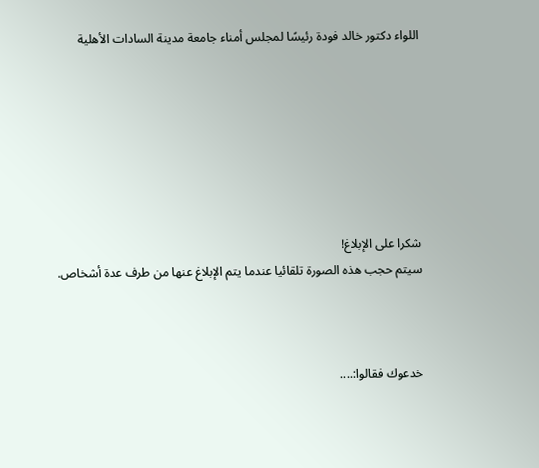اللواء دكتور خالد فودة رئيسًا لمجلس أمناء جامعة مدينة السادات الأهلية







شكرا على الإبلاغ!
سيتم حجب هذه الصورة تلقائيا عندما يتم الإبلاغ عنها من طرف عدة أشخاص.



خدعوك فقالوا:....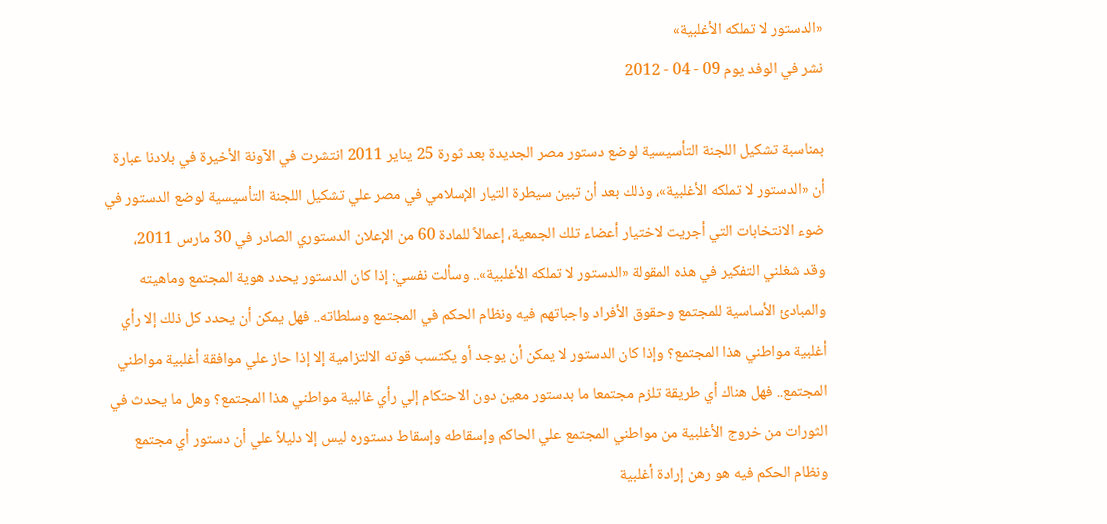«الدستور لا تملكه الأغلبية»
نشر في الوفد يوم 09 - 04 - 2012

بمناسبة تشكيل اللجنة التأسيسية لوضع دستور مصر الجديدة بعد ثورة 25 يناير 2011 انتشرت في الآونة الأخيرة في بلادنا عبارة أن «الدستور لا تملكه الأغلبية»، وذلك بعد أن تبين سيطرة التيار الإسلامي في مصر علي تشكيل اللجنة التأسيسية لوضع الدستور في ضوء الانتخابات التي أجريت لاختيار أعضاء تلك الجمعية، إعمالاً للمادة 60 من الإعلان الدستوري الصادر في 30 مارس 2011،
وقد شغلني التفكير في هذه المقولة «الدستور لا تملكه الأغلبية».. وسألت نفسي: إذا كان الدستور يحدد هوية المجتمع وماهيته والمبادئ الأساسية للمجتمع وحقوق الأفراد واجباتهم فيه ونظام الحكم في المجتمع وسلطاته.. فهل يمكن أن يحدد كل ذلك إلا رأي أغلبية مواطني هذا المجتمع؟ وإذا كان الدستور لا يمكن أن يوجد أو يكتسب قوته الالتزامية إلا إذا حاز علي موافقة أغلبية مواطني المجتمع.. فهل هناك أي طريقة تلزم مجتمعا ما بدستور معين دون الاحتكام إلي رأي غالبية مواطني هذا المجتمع؟ وهل ما يحدث في الثورات من خروج الأغلبية من مواطني المجتمع علي الحاكم وإسقاطه وإسقاط دستوره ليس إلا دليلاً علي أن دستور أي مجتمع ونظام الحكم فيه هو رهن إرادة أغلبية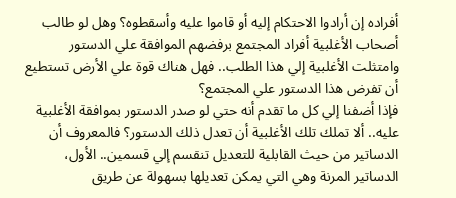أفراده إن أرادوا الاحتكام إليه أو قاموا عليه وأسقطوه؟ وهل لو طالب أصحاب الأغلبية أفراد المجتمع برفضهم الموافقة علي الدستور وامتثلت الأغلبية إلي هذا الطلب.. فهل هناك قوة علي الأرض تستطيع أن تفرض هذا الدستور علي المجتمع؟
فإذا أضفنا إلي كل ما تقدم أنه حتي لو صدر الدستور بموافقة الأغلبية عليه.. ألا تملك تلك الأغلبية أن تعدل ذلك الدستور؟ فالمعروف أن الدساتير من حيث القابلية للتعديل تنقسم إلي قسمين.. الأول، الدساتير المرنة وهي التي يمكن تعديلها بسهولة عن طريق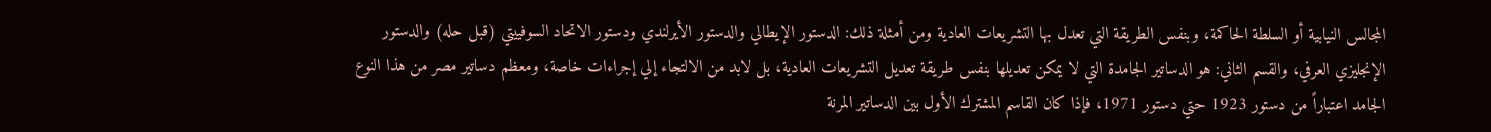المجالس النيابية أو السلطة الحاكمة، وبنفس الطريقة التي تعدل بها التشريعات العادية ومن أمثلة ذلك: الدستور الإيطالي والدستور الأيرلندي ودستور الاتحاد السوفييتي (قبل حله) والدستور الإنجليزي العرفي، والقسم الثاني: هو الدساتير الجامدة التي لا يمكن تعديلها بنفس طريقة تعديل التشريعات العادية، بل لابد من الالتجاء إلي إجراءات خاصة، ومعظم دساتير مصر من هذا النوع الجامد اعتباراً من دستور 1923 حتي دستور 1971، فإذا كان القاسم المشترك الأول بين الدساتير المرنة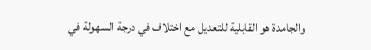والجامدة هو القابلية للتعديل مع اختلاف في درجة السهولة في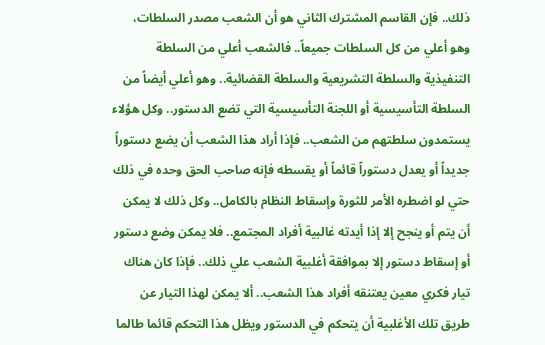ذلك.. فإن القاسم المشترك الثاني هو أن الشعب مصدر السلطات، وهو أعلي من كل السلطات جميعاً.. فالشعب أعلي من السلطة التنفيذية والسلطة التشريعية والسلطة القضائية.. وهو أعلي أيضاً من السلطة التأسيسية أو اللجنة التأسيسية التي تضع الدستور.. وكل هؤلاء يستمدون سلطتهم من الشعب.. فإذا أراد هذا الشعب أن يضع دستوراً جديداً أو يعدل دستوراً قائماً أو يقسطه فإنه صاحب الحق وحده في ذلك حتي لو اضطره الأمر للثورة وإسقاط النظام بالكامل.. وكل ذلك لا يمكن أن يتم أو ينجح إلا إذا أيدته غالبية أفراد المجتمع.. فلا يمكن وضع دستور أو إسقاط دستور إلا بموافقة أغلبية الشعب علي ذلك.. فإذا كان هناك تيار فكري معين يعتنقه أفراد هذا الشعب.. ألا يمكن لهذا التيار عن طريق تلك الأغلبية أن يتحكم في الدستور ويظل هذا التحكم قائما طالما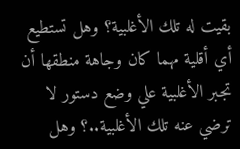بقيت له تلك الأغلبية؟ وهل تستطيع أي أقلية مهما كان وجاهة منطقها أن تجبر الأغلبية علي وضع دستور لا ترضي عنه تلك الأغلبية..؟ وهل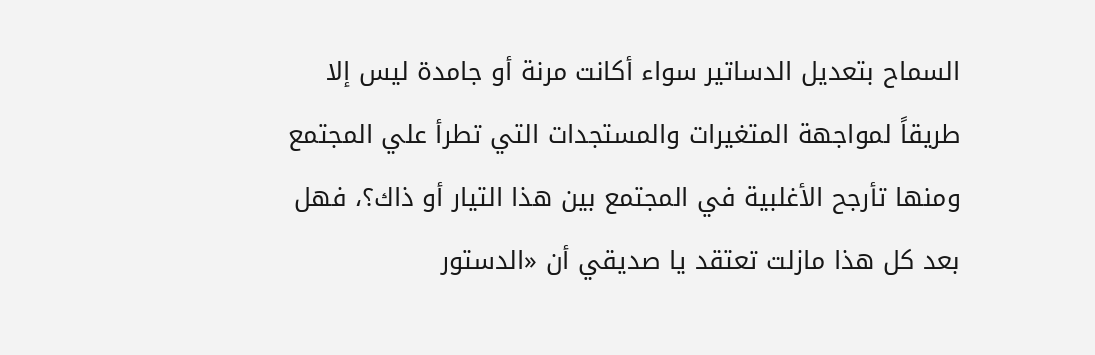السماح بتعديل الدساتير سواء أكانت مرنة أو جامدة ليس إلا طريقاً لمواجهة المتغيرات والمستجدات التي تطرأ علي المجتمع ومنها تأرجح الأغلبية في المجتمع بين هذا التيار أو ذاك؟، فهل بعد كل هذا مازلت تعتقد يا صديقي أن «الدستور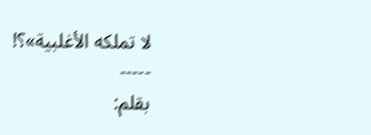لا تملكه الأغلبية»؟!
-----
بقلم: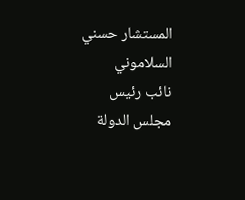المستشار حسني السلاموني
نائب رئيس مجلس الدولة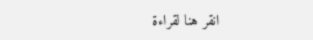انقر هنا لقراءة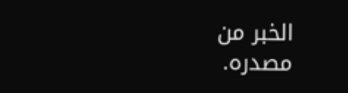الخبر من مصدره.